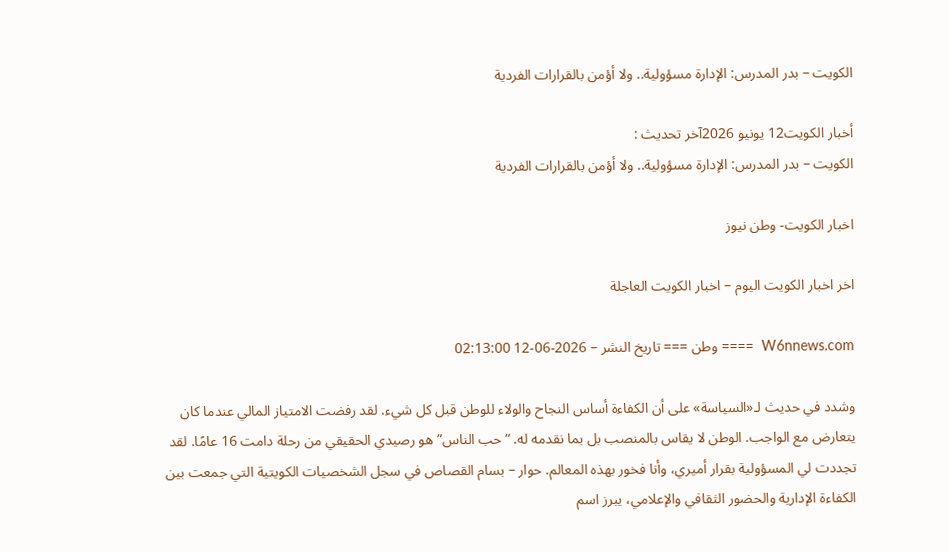الكويت – بدر المدرس: الإدارة مسؤولية.. ولا أؤمن بالقرارات الفردية

أخبار الكويت12 يونيو 2026آخر تحديث :
الكويت – بدر المدرس: الإدارة مسؤولية.. ولا أؤمن بالقرارات الفردية

اخبار الكويت- وطن نيوز

اخر اخبار الكويت اليوم – اخبار الكويت العاجلة

W6nnews.com  ==== وطن === تاريخ النشر – 2026-06-12 02:13:00

وشدد في حديث لـ«السياسة» على أن الكفاءة أساس النجاح والولاء للوطن قبل كل شيء. لقد رفضت الامتياز المالي عندما كان يتعارض مع الواجب. الوطن لا يقاس بالمنصب بل بما نقدمه له. “حب الناس” هو رصيدي الحقيقي من رحلة دامت 16 عامًا. لقد تجددت لي المسؤولية بقرار أميري، وأنا فخور بهذه المعالم. حوار – بسام القصاص في سجل الشخصيات الكويتية التي جمعت بين الكفاءة الإدارية والحضور الثقافي والإعلامي، يبرز اسم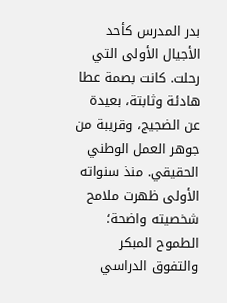بدر المدرس كأحد الأجيال الأولى التي رحلت. كانت بصمة عطا هادئة وثابتة، بعيدة عن الضجيج، وقريبة من جوهر العمل الوطني الحقيقي. منذ سنواته الأولى ظهرت ملامح شخصيته واضحة؛ الطموح المبكر والتفوق الدراسي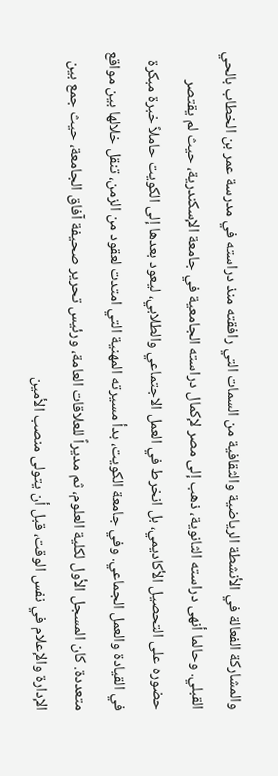والمشاركة الفعالة في الأنشطة الرياضية والثقافية من السمات التي رافقته منذ دراسته في مدرسة عمر بن الخطاب بالحي القبلي. وحالما أنهى دراسته الثانوية، ذهب إلى مصر لإكمال دراسته الجامعية في جامعة الإسكندرية، حيث لم يقتصر حضوره على التحصيل الأكاديمي، بل انخرط في العمل الاجتماعي والطلابي، ليعود بعدها إلى الكويت حاملاً خبرة مبكرة في القيادة والعمل الجماعي. وفي جامعة الكويت، بدأ مسيرته المهنية التي امتدت لعقود من الزمن، تنقل خلالها بين مواقع متعددة. كان المسجل الأول لكلية العلوم، ثم مديراً للعلاقات العامة، ورئيس تحرير صحيفة آفاق الجامعة، حيث جمع بين الإدارة والإعلام في نفس الوقت، قبل أن يتولى منصب الأمين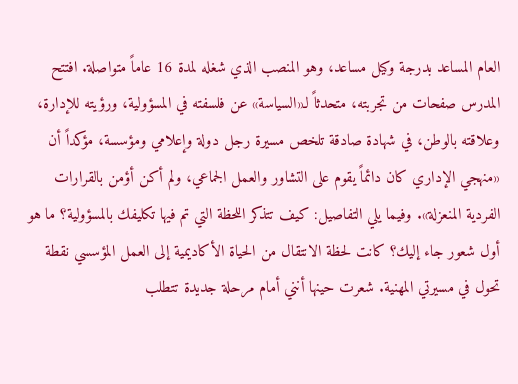العام المساعد بدرجة وكيل مساعد، وهو المنصب الذي شغله لمدة 16 عاماً متواصلة. افتتح المدرس صفحات من تجربته، متحدثاً لـ«السياسة» عن فلسفته في المسؤولية، ورؤيته للإدارة، وعلاقته بالوطن، في شهادة صادقة تلخص مسيرة رجل دولة وإعلامي ومؤسسة، مؤكداً أن «منهجي الإداري كان دائماً يقوم على التشاور والعمل الجماعي، ولم أكن أؤمن بالقرارات الفردية المنعزلة». وفيما يلي التفاصيل: كيف تتذكر اللحظة التي تم فيها تكليفك بالمسؤولية؟ ما هو أول شعور جاء إليك؟ كانت لحظة الانتقال من الحياة الأكاديمية إلى العمل المؤسسي نقطة تحول في مسيرتي المهنية. شعرت حينها أنني أمام مرحلة جديدة تتطلب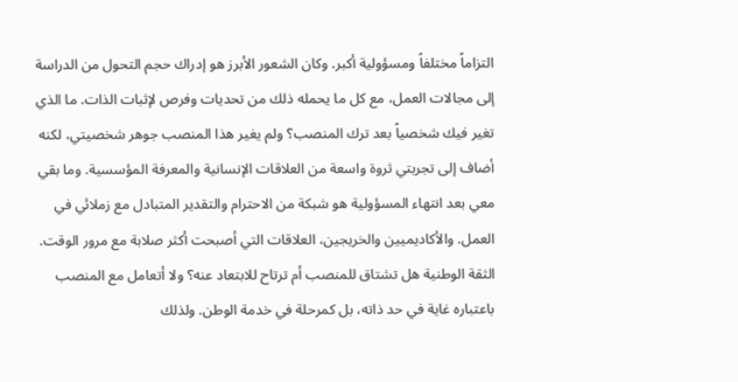التزاماً مختلفاً ومسؤولية أكبر. وكان الشعور الأبرز هو إدراك حجم التحول من الدراسة إلى مجالات العمل، مع كل ما يحمله ذلك من تحديات وفرص لإثبات الذات. ما الذي تغير فيك شخصياً بعد ترك المنصب؟ ولم يغير هذا المنصب جوهر شخصيتي، لكنه أضاف إلى تجربتي ثروة واسعة من العلاقات الإنسانية والمعرفة المؤسسية. وما بقي معي بعد انتهاء المسؤولية هو شبكة من الاحترام والتقدير المتبادل مع زملائي في العمل. والأكاديميين والخريجين، العلاقات التي أصبحت أكثر صلابة مع مرور الوقت. الثقة الوطنية هل تشتاق للمنصب أم ترتاح للابتعاد عنه؟ ولا أتعامل مع المنصب باعتباره غاية في حد ذاته، بل كمرحلة في خدمة الوطن. ولذلك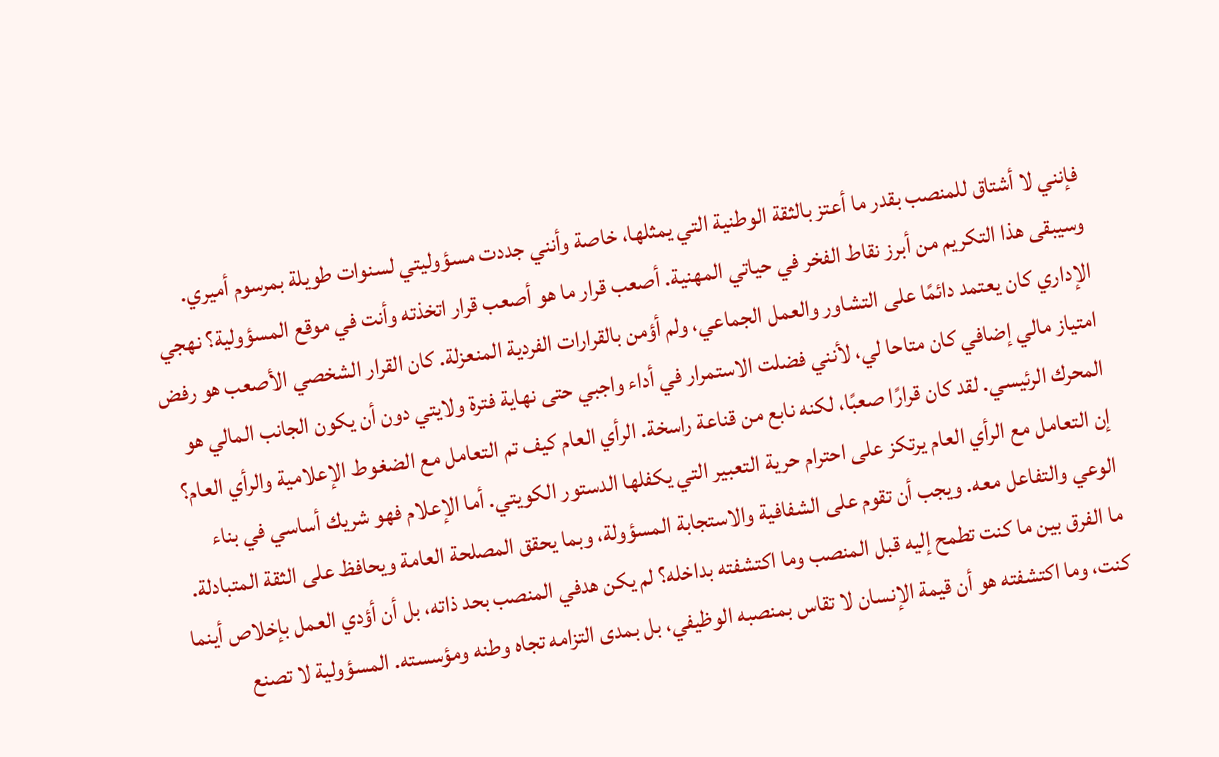فإنني لا أشتاق للمنصب بقدر ما أعتز بالثقة الوطنية التي يمثلها، خاصة وأنني جددت مسؤوليتي لسنوات طويلة بمرسوم أميري. وسيبقى هذا التكريم من أبرز نقاط الفخر في حياتي المهنية. أصعب قرار ما هو أصعب قرار اتخذته وأنت في موقع المسؤولية؟ نهجي الإداري كان يعتمد دائمًا على التشاور والعمل الجماعي، ولم أؤمن بالقرارات الفردية المنعزلة. كان القرار الشخصي الأصعب هو رفض امتياز مالي إضافي كان متاحا لي، لأنني فضلت الاستمرار في أداء واجبي حتى نهاية فترة ولايتي دون أن يكون الجانب المالي هو المحرك الرئيسي. لقد كان قرارًا صعبًا، لكنه نابع من قناعة راسخة. الرأي العام كيف تم التعامل مع الضغوط الإعلامية والرأي العام؟ إن التعامل مع الرأي العام يرتكز على احترام حرية التعبير التي يكفلها الدستور الكويتي. أما الإعلام فهو شريك أساسي في بناء الوعي والتفاعل معه. ويجب أن تقوم على الشفافية والاستجابة المسؤولة، وبما يحقق المصلحة العامة ويحافظ على الثقة المتبادلة. ما الفرق بين ما كنت تطمح إليه قبل المنصب وما اكتشفته بداخله؟ لم يكن هدفي المنصب بحد ذاته، بل أن أؤدي العمل بإخلاص أينما كنت، وما اكتشفته هو أن قيمة الإنسان لا تقاس بمنصبه الوظيفي، بل بمدى التزامه تجاه وطنه ومؤسسته. المسؤولية لا تصنع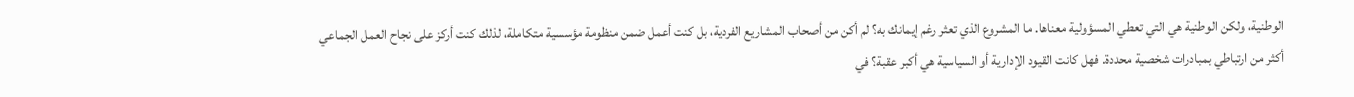الوطنية، ولكن الوطنية هي التي تعطي المسؤولية معناها. ما المشروع الذي تعثر رغم إيمانك به؟ لم أكن من أصحاب المشاريع الفردية، بل كنت أعمل ضمن منظومة مؤسسية متكاملة، لذلك كنت أركز على نجاح العمل الجماعي أكثر من ارتباطي بمبادرات شخصية محددة. فهل كانت القيود الإدارية أو السياسية هي أكبر عقبة؟ في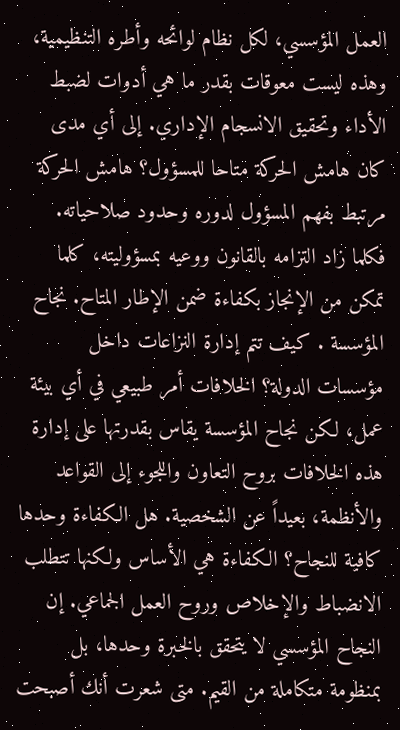العمل المؤسسي، لكل نظام لوائحه وأطره التنظيمية، وهذه ليست معوقات بقدر ما هي أدوات لضبط الأداء وتحقيق الانسجام الإداري. إلى أي مدى كان هامش الحركة متاحا للمسؤول؟ هامش الحركة مرتبط بفهم المسؤول لدوره وحدود صلاحياته. فكلما زاد التزامه بالقانون ووعيه بمسؤوليته، كلما تمكن من الإنجاز بكفاءة ضمن الإطار المتاح. نجاح المؤسسة . كيف تتم إدارة النزاعات داخل مؤسسات الدولة؟ الخلافات أمر طبيعي في أي بيئة عمل، لكن نجاح المؤسسة يقاس بقدرتها على إدارة هذه الخلافات بروح التعاون واللجوء إلى القواعد والأنظمة، بعيداً عن الشخصية. هل الكفاءة وحدها كافية للنجاح؟ الكفاءة هي الأساس ولكنها تتطلب الانضباط والإخلاص وروح العمل الجماعي. إن النجاح المؤسسي لا يتحقق بالخبرة وحدها، بل بمنظومة متكاملة من القيم. متى شعرت أنك أصبحت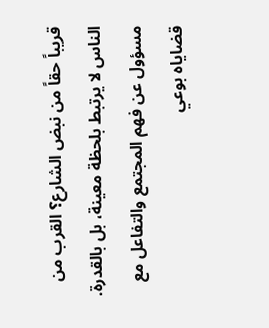قريباً حقاً من نبض الشارع؟ القرب من الناس لا يرتبط بلحظة معينة، بل بالقدرة. مسؤول عن فهم المجتمع والتفاعل مع قضاياه بوعي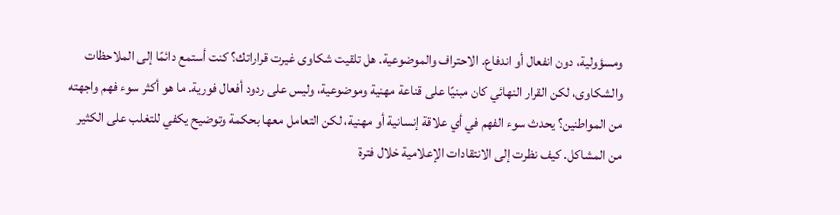ومسؤولية، دون انفعال أو اندفاع. الاحتراف والموضوعية. هل تلقيت شكاوى غيرت قراراتك؟ كنت أستمع دائمًا إلى الملاحظات والشكاوى، لكن القرار النهائي كان مبنيًا على قناعة مهنية وموضوعية، وليس على ردود أفعال فورية. ما هو أكثر سوء فهم واجهته من المواطنين؟ يحدث سوء الفهم في أي علاقة إنسانية أو مهنية، لكن التعامل معها بحكمة وتوضيح يكفي للتغلب على الكثير من المشاكل. كيف نظرت إلى الانتقادات الإعلامية خلال فترة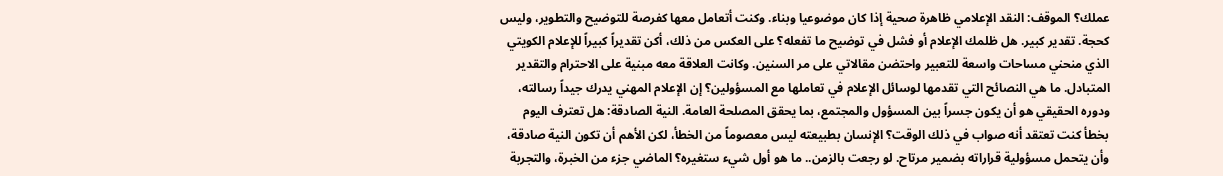عملك؟ الموقف: النقد الإعلامي ظاهرة صحية إذا كان موضوعيا وبناء. وكنت أتعامل معها كفرصة للتوضيح والتطوير، وليس كحجة. تقدير كبير. هل ظلمك الإعلام أو فشل في توضيح ما تفعله؟ على العكس من ذلك، أكن تقديراً كبيراً للإعلام الكويتي الذي منحني مساحات واسعة للتعبير واحتضن مقالاتي على مر السنين. وكانت العلاقة معه مبنية على الاحترام والتقدير المتبادل. ما هي النصائح التي تقدمها لوسائل الإعلام في تعاملها مع المسؤولين؟ إن الإعلام المهني يدرك جيداً رسالته، ودوره الحقيقي هو أن يكون جسراً بين المسؤول والمجتمع، بما يحقق المصلحة العامة. النية الصادقة: هل تعترف اليوم بخطأ كنت تعتقد أنه صواب في ذلك الوقت؟ الإنسان بطبيعته ليس معصوماً من الخطأ، لكن الأهم أن تكون النية صادقة، وأن يتحمل مسؤولية قراراته بضمير مرتاح. لو رجعت بالزمن.. ما هو أول شيء ستغيره؟ الماضي جزء من الخبرة، والتجربة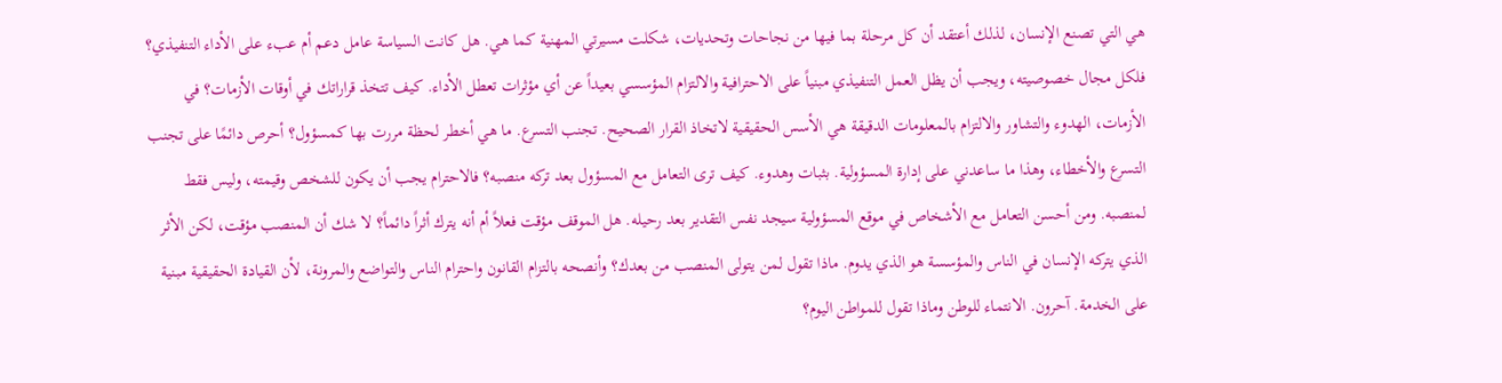هي التي تصنع الإنسان، لذلك أعتقد أن كل مرحلة بما فيها من نجاحات وتحديات، شكلت مسيرتي المهنية كما هي. هل كانت السياسة عامل دعم أم عبء على الأداء التنفيذي؟ فلكل مجال خصوصيته، ويجب أن يظل العمل التنفيذي مبنياً على الاحترافية والالتزام المؤسسي بعيداً عن أي مؤثرات تعطل الأداء. كيف تتخذ قراراتك في أوقات الأزمات؟ في الأزمات، الهدوء والتشاور والالتزام بالمعلومات الدقيقة هي الأسس الحقيقية لاتخاذ القرار الصحيح. تجنب التسرع. ما هي أخطر لحظة مررت بها كمسؤول؟ أحرص دائمًا على تجنب التسرع والأخطاء، وهذا ما ساعدني على إدارة المسؤولية. بثبات وهدوء. كيف ترى التعامل مع المسؤول بعد تركه منصبه؟ فالاحترام يجب أن يكون للشخص وقيمته، وليس فقط لمنصبه. ومن أحسن التعامل مع الأشخاص في موقع المسؤولية سيجد نفس التقدير بعد رحيله. هل الموقف مؤقت فعلاً أم أنه يترك أثراً دائماً؟ لا شك أن المنصب مؤقت، لكن الأثر الذي يتركه الإنسان في الناس والمؤسسة هو الذي يدوم. ماذا تقول لمن يتولى المنصب من بعدك؟ وأنصحه بالتزام القانون واحترام الناس والتواضع والمرونة، لأن القيادة الحقيقية مبنية على الخدمة. آحرون. الانتماء للوطن وماذا تقول للمواطن اليوم؟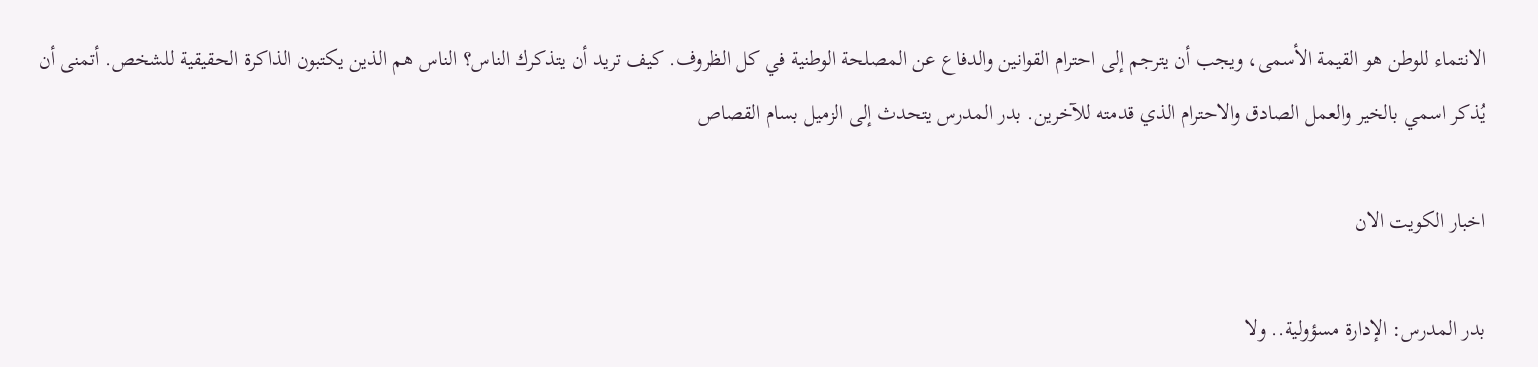الانتماء للوطن هو القيمة الأسمى، ويجب أن يترجم إلى احترام القوانين والدفاع عن المصلحة الوطنية في كل الظروف. كيف تريد أن يتذكرك الناس؟ الناس هم الذين يكتبون الذاكرة الحقيقية للشخص. أتمنى أن يُذكر اسمي بالخير والعمل الصادق والاحترام الذي قدمته للآخرين. بدر المدرس يتحدث إلى الزميل بسام القصاص

اخبار الكويت الان

بدر المدرس: الإدارة مسؤولية.. ولا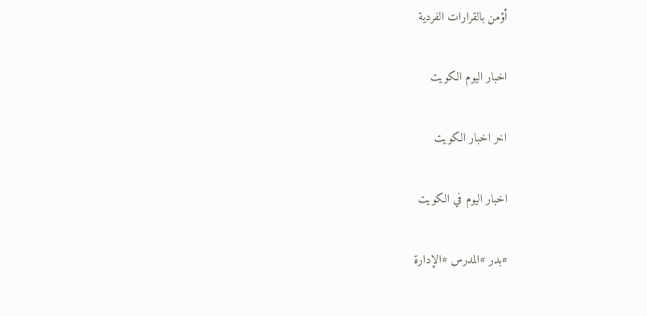أؤمن بالقرارات الفردية

اخبار اليوم الكويت

اخر اخبار الكويت

اخبار اليوم في الكويت

#بدر #المدرس #الإدارة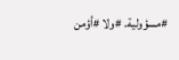#مسؤولية. #ولا #أؤمن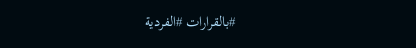#بالقرارات #الفردية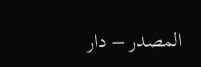المصدر – دار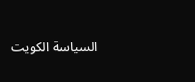السياسة الكويت